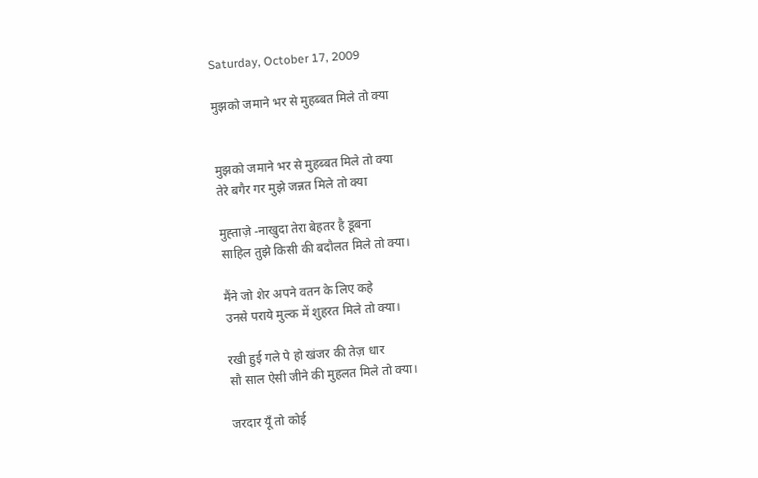Saturday, October 17, 2009

मुझको जमाने भर से मुहब्बत मिले तो क्या


मुझको जमाने भर से मुहब्बत मिले तो क्या
तेरे बगैर गर मुझे जन्नत मिले तो क्या

मुह्ताज़े -नाखुदा तेरा बेहतर है डूबना
साहिल तुझे किसी की बदौलत मिले तो क्या।

मैंने जो शेर अपने वतन के लिए कहे
उनसे पराये मुल्क में शुहरत मिले तो क्या।

रखी हुई गले पे हो खंजर की तेज़ धार
सौ साल ऐसी जीने की मुहलत मिले तो क्या।

जरदार यूँ तो कोई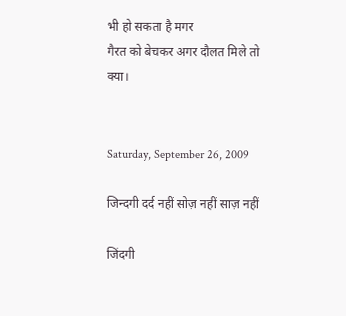भी हो सकता है मगर
गैरत को बेचकर अगर दौलत मिले तो
क्या।


Saturday, September 26, 2009

जिन्दगी दर्द नहीं सोज़ नहीं साज़ नहीं

जिंदगी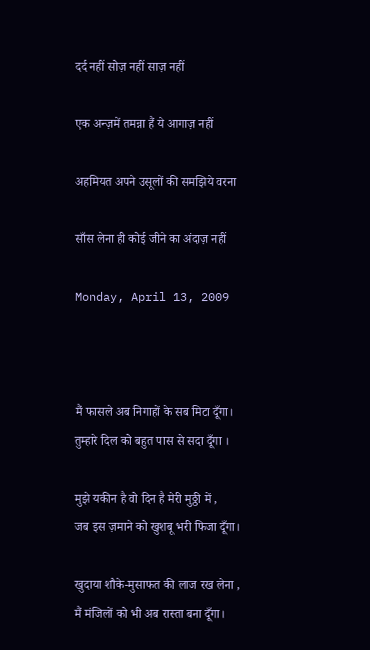दर्द नहीं सोज़ नहीं साज़ नहीं

एक अन्ज़में तमन्ना हैं ये आगाज़ नहीं

अहमियत अपने उसूलों की समझिये वरना

साँस लेना ही कोई जीने का अंदाज़ नहीं

Monday, April 13, 2009



मैं फासले अब निगाहों के सब मिटा दूँगा।
तुम्हारे दिल को बहुत पास से सदा दूँगा ।

मुझे यकीन है वो दिन है मेरी मुठ्ठी में ,
जब इस ज़माने को खुशबू भरी फिजा दूँगा।

खुदाया शौके-मुसाफत की लाज रख लेना ,
मैं मंजिलों को भी अब रास्ता बना दूँगा।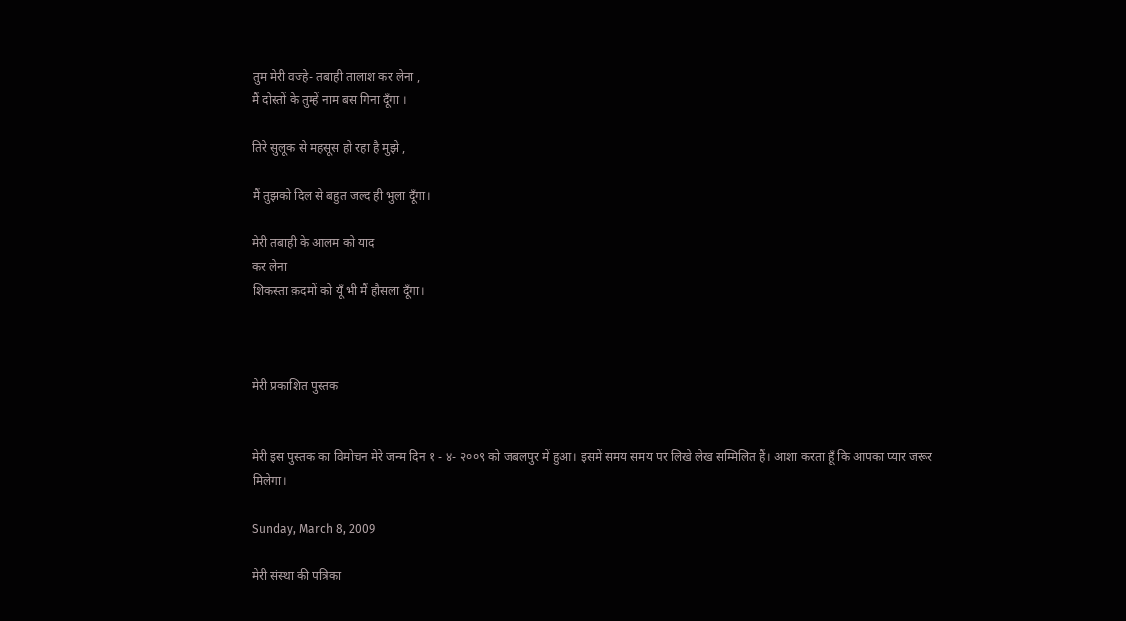तुम मेरी वज्हे- तबाही तालाश कर लेना ,
मैं दोस्तों के तुम्हें नाम बस गिना दूँगा ।

तिरे सुलूक से महसूस हो रहा है मुझे ,

मैं तुझको दिल से बहुत जल्द ही भुला दूँगा।

मेरी तबाही के आलम को याद
कर लेना
शिकस्ता क़दमों को यूँ भी मैं हौसला दूँगा।



मेरी प्रकाशित पुस्तक


मेरी इस पुस्तक का विमोचन मेरे जन्म दिन १ - ४- २००९ को जबलपुर में हुआ। इसमें समय समय पर लिखे लेख सम्मिलित हैं। आशा करता हूँ कि आपका प्यार जरूर मिलेगा।

Sunday, March 8, 2009

मेरी संस्था की पत्रिका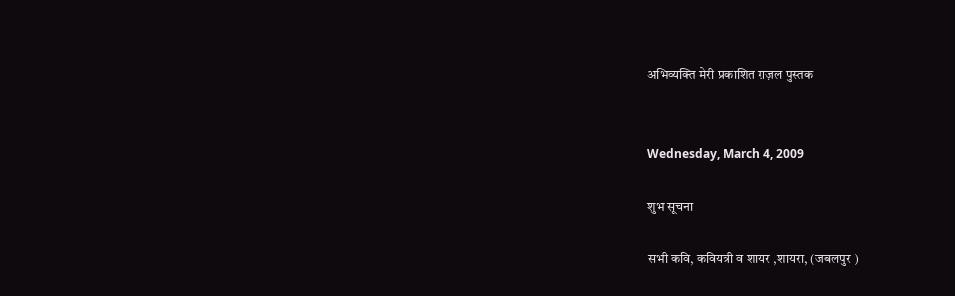अभिव्यक्ति मेरी प्रकाशित ग़ज़ल पुस्तक


Wednesday, March 4, 2009

शुभ सूचना

सभी कवि, कवियत्री व शायर ,शायरा, (जबलपुर )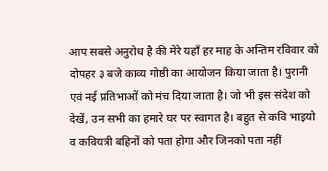आप सबसे अनुरोध है की मेरे यहाँ हर माह के अन्तिम रविवार को दोपहर ३ बजे काव्य गोष्ठी का आयोजन किया जाता है। पुरानी एवं नई प्रतिभाओं को मंच दिया जाता है। जो भी इस संदेश को देखें, उन सभी का हमारे घर पर स्वागत है। बहुत से कवि भाइयो व कवियत्री बहिनों को पता होगा और जिनको पता नहीं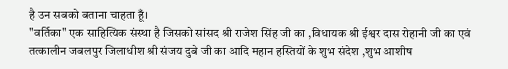है उन सबको बताना चाहता हूँ।
"वर्तिका" एक साहित्यिक संस्था है जिसको सांसद श्री राजेश सिंह जी का ,विधायक श्री ईश्वर दास रोहानी जी का एवं तत्कालीन जबलपुर जिलाधीश श्री संजय दुबे जी का आदि महान हस्तियों के शुभ संदेश ,शुभ आशीष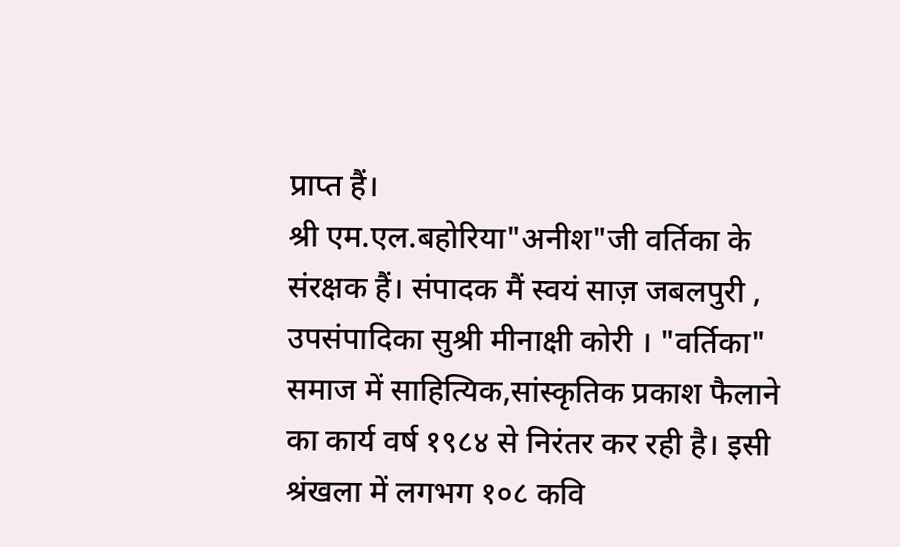प्राप्त हैं।
श्री एम.एल.बहोरिया"अनीश"जी वर्तिका के संरक्षक हैं। संपादक मैं स्वयं साज़ जबलपुरी , उपसंपादिका सुश्री मीनाक्षी कोरी । "वर्तिका" समाज में साहित्यिक,सांस्कृतिक प्रकाश फैलाने का कार्य वर्ष १९८४ से निरंतर कर रही है। इसी श्रंखला में लगभग १०८ कवि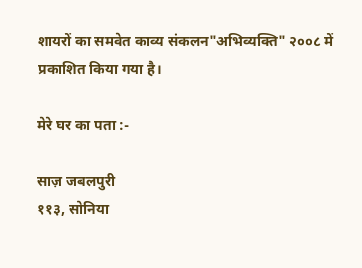शायरों का समवेत काव्य संकलन"अभिव्यक्ति" २००८ में प्रकाशित किया गया है।

मेरे घर का पता :-

साज़ जबलपुरी
११३, सोनिया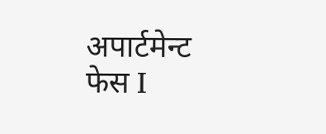अपार्टमेन्ट
फेस I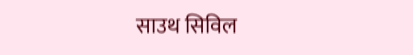साउथ सिविल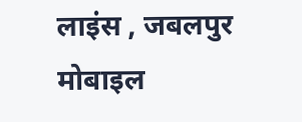लाइंस , जबलपुर
मोबाइल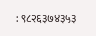: ९८२६३७४३५३